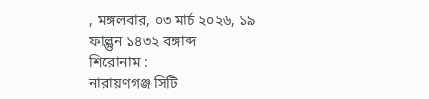, মঙ্গলবার, ০৩ মার্চ ২০২৬, ১৯ ফাল্গুন ১৪৩২ বঙ্গাব্দ
শিরোনাম :
নারায়ণগঞ্জ সিটি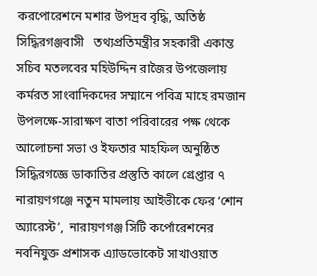করপোরেশনে মশার উপদ্রব বৃদ্ধি, অতিষ্ঠ সিদ্ধিরগঞ্জবাসী   তথ্যপ্রতিমন্ত্রীর সহকারী একান্ত সচিব মতলবের মহিউদ্দিন রাজৈর উপজেলায় কর্মরত সাংবাদিকদের সম্মানে পবিত্র মাহে রমজান উপলক্ষে-সারাক্ষণ বাতা পরিবারের পক্ষ থেকে আলোচনা সভা ও ইফতার মাহফিল অনুষ্ঠিত  সিদ্ধিরগজ্ঞে ডাকাতির প্রস্তুতি কালে গ্রেপ্তার ৭  নারায়ণগঞ্জে নতুন মামলায় আইভীকে ফের ‘শোন অ্যারেস্ট’,  নারায়ণগঞ্জ সিটি কর্পোরেশনের নবনিযুক্ত প্রশাসক এ্যাডভোকেট সাখাওয়াত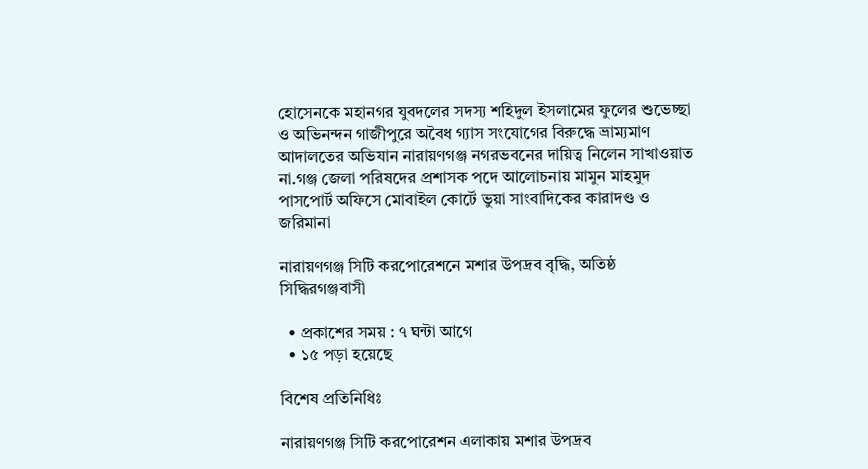হোসেনকে মহানগর যুবদলের সদস্য শহিদুল ইসলামের ফুলের শুভেচ্ছা ও অভিনন্দন গাজীপুরে অবৈধ গ্যাস সংযোগের বিরুদ্ধে ভ্রাম্যমাণ আদালতের অভিযান নারায়ণগঞ্জ নগরভবনের দায়িত্ব নিলেন সাখাওয়াত না.গঞ্জ‌ জেলা পরিষদের প্রশাসক পদে আলোচনায় মামুন মাহমুদ পাসপোর্ট অফিসে মোবাইল কোর্টে ভুয়া সাংবাদিকের কারাদণ্ড ও জরিমানা

নারায়ণগঞ্জ সিটি করপোরেশনে মশার উপদ্রব বৃদ্ধি, অতিষ্ঠ সিদ্ধিরগঞ্জবাসী

  • প্রকাশের সময় : ৭ ঘন্টা আগে
  • ১৫ পড়া হয়েছে

বিশেষ প্রতিনিধিঃ

নারায়ণগঞ্জ সিটি করপোরেশন এলাকায় মশার উপদ্রব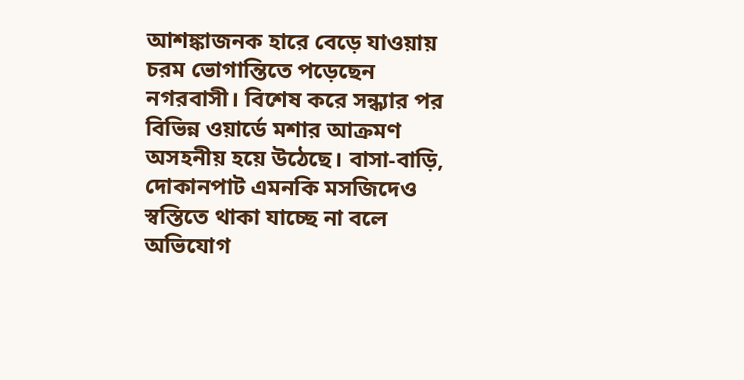আশঙ্কাজনক হারে বেড়ে যাওয়ায় চরম ভোগান্তিতে পড়েছেন নগরবাসী। বিশেষ করে সন্ধ্যার পর বিভিন্ন ওয়ার্ডে মশার আক্রমণ অসহনীয় হয়ে উঠেছে। বাসা-বাড়ি, দোকানপাট এমনকি মসজিদেও স্বস্তিতে থাকা যাচ্ছে না বলে অভিযোগ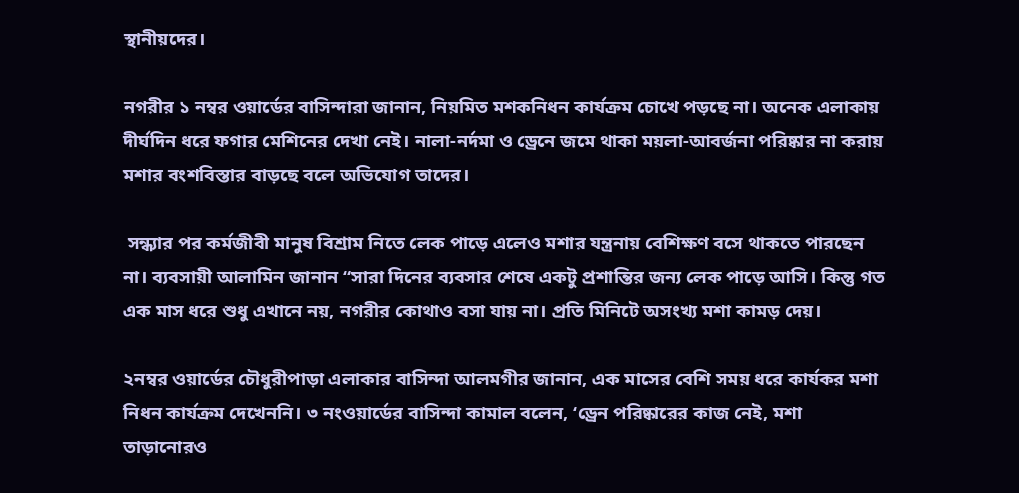স্থানীয়দের।

নগরীর ১ নম্বর ওয়ার্ডের বাসিন্দারা জানান, নিয়মিত মশকনিধন কার্যক্রম চোখে পড়ছে না। অনেক এলাকায় দীর্ঘদিন ধরে ফগার মেশিনের দেখা নেই। নালা-নর্দমা ও ড্রেনে জমে থাকা ময়লা-আবর্জনা পরিষ্কার না করায় মশার বংশবিস্তার বাড়ছে বলে অভিযোগ তাদের।

 সন্ধ্যার পর কর্মজীবী মানুষ বিশ্রাম নিতে লেক পাড়ে এলেও মশার যন্ত্রনায় বেশিক্ষণ বসে থাকতে পারছেন না। ব্যবসায়ী আলামিন জানান “সারা দিনের ব্যবসার শেষে একটু প্রশান্তির জন্য লেক পাড়ে আসি। কিন্তু গত এক মাস ধরে শুধু এখানে নয়, নগরীর কোথাও বসা যায় না। প্রতি মিনিটে অসংখ্য মশা কামড় দেয়।

২নম্বর ওয়ার্ডের চৌধুরীপাড়া এলাকার বাসিন্দা আলমগীর জানান, এক মাসের বেশি সময় ধরে কার্যকর মশা নিধন কার্যক্রম দেখেননি। ৩ নংওয়ার্ডের বাসিন্দা কামাল বলেন, ‘ড্রেন পরিষ্কারের কাজ নেই, মশা তাড়ানোরও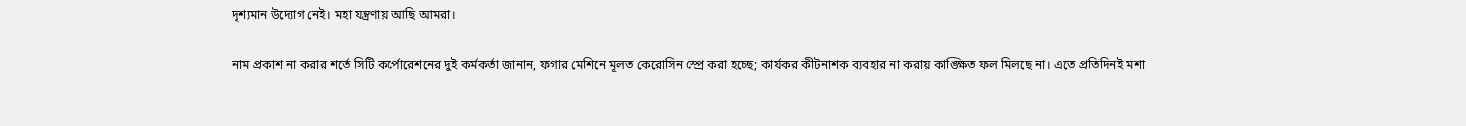দৃশ্যমান উদ্যোগ নেই। মহা যন্ত্রণায় আছি আমরা।

নাম প্রকাশ না করার শর্তে সিটি কর্পোরেশনের দুই কর্মকর্তা জানান, ফগার মেশিনে মূলত কেরোসিন স্প্রে করা হচ্ছে; কার্যকর কীটনাশক ব্যবহার না করায় কাঙ্ক্ষিত ফল মিলছে না। এতে প্রতিদিনই মশা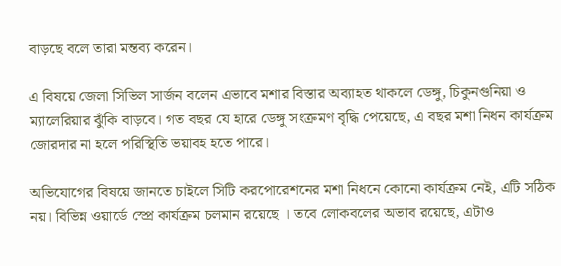বাড়ছে বলে তারা মন্তব্য করেন।

এ বিষয়ে জেলা সিভিল সার্জন বলেন এভাবে মশার বিস্তার অব্যাহত থাকলে ডেঙ্গু, চিকুনগুনিয়া ও ম্যালেরিয়ার ঝুঁকি বাড়বে। গত বছর যে হারে ডেঙ্গু সংক্রমণ বৃদ্ধি পেয়েছে, এ বছর মশা নিধন কার্যক্রম জোরদার না হলে পরিস্থিতি ভয়াবহ হতে পারে।

অভিযোগের বিষয়ে জানতে চাইলে সিটি করপোরেশনের মশা নিধনে কোনো কার্যক্রম নেই, এটি সঠিক নয়। বিভিন্ন ওয়ার্ডে স্প্রে কার্যক্রম চলমান রয়েছে । তবে লোকবলের অভাব রয়েছে, এটাও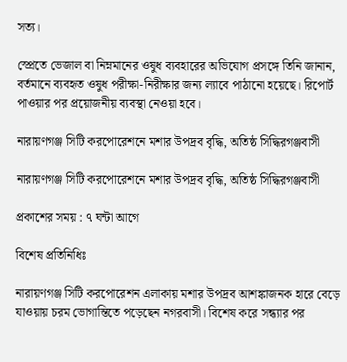সত্য।

স্প্রেতে ভেজাল বা নিম্নমানের ওষুধ ব্যবহারের অভিযোগ প্রসঙ্গে তিনি জানান, বর্তমানে ব্যবহৃত ওষুধ পরীক্ষা-নিরীক্ষার জন্য ল্যাবে পাঠানো হয়েছে। রিপোর্ট পাওয়ার পর প্রয়োজনীয় ব্যবস্থা নেওয়া হবে।

নারায়ণগঞ্জ সিটি করপোরেশনে মশার উপদ্রব বৃদ্ধি, অতিষ্ঠ সিদ্ধিরগঞ্জবাসী

নারায়ণগঞ্জ সিটি করপোরেশনে মশার উপদ্রব বৃদ্ধি, অতিষ্ঠ সিদ্ধিরগঞ্জবাসী

প্রকাশের সময় : ৭ ঘন্টা আগে

বিশেষ প্রতিনিধিঃ

নারায়ণগঞ্জ সিটি করপোরেশন এলাকায় মশার উপদ্রব আশঙ্কাজনক হারে বেড়ে যাওয়ায় চরম ভোগান্তিতে পড়েছেন নগরবাসী। বিশেষ করে সন্ধ্যার পর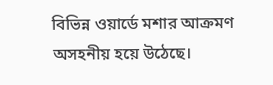বিভিন্ন ওয়ার্ডে মশার আক্রমণ অসহনীয় হয়ে উঠেছে।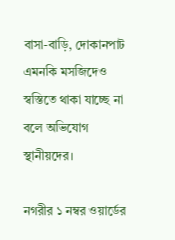বাসা-বাড়ি, দোকানপাট এমনকি মসজিদেও স্বস্তিতে থাকা যাচ্ছে না বলে অভিযোগ স্থানীয়দের।

নগরীর ১ নম্বর ওয়ার্ডের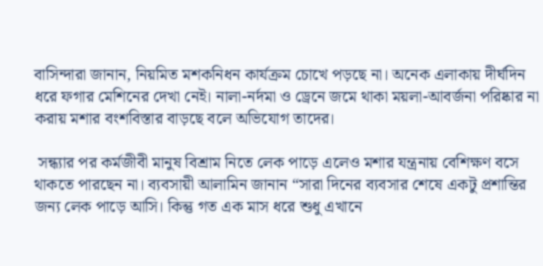বাসিন্দারা জানান, নিয়মিত মশকনিধন কার্যক্রম চোখে পড়ছে না। অনেক এলাকায় দীর্ঘদিন ধরে ফগার মেশিনের দেখা নেই। নালা-নর্দমা ও ড্রেনে জমে থাকা ময়লা-আবর্জনা পরিষ্কার না করায় মশার বংশবিস্তার বাড়ছে বলে অভিযোগ তাদের।

 সন্ধ্যার পর কর্মজীবী মানুষ বিশ্রাম নিতে লেক পাড়ে এলেও মশার যন্ত্রনায় বেশিক্ষণ বসে থাকতে পারছেন না। ব্যবসায়ী আলামিন জানান “সারা দিনের ব্যবসার শেষে একটু প্রশান্তির জন্য লেক পাড়ে আসি। কিন্তু গত এক মাস ধরে শুধু এখানে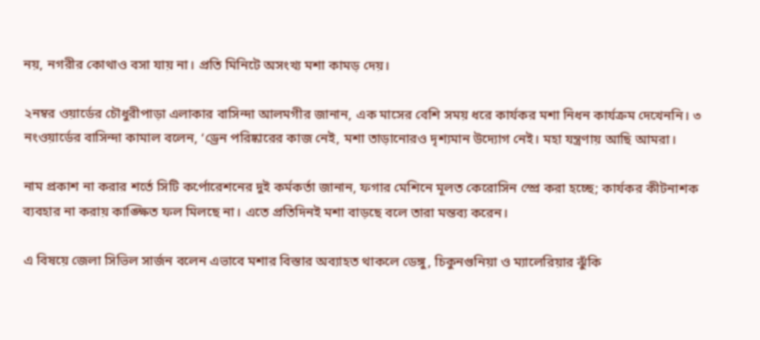নয়, নগরীর কোথাও বসা যায় না। প্রতি মিনিটে অসংখ্য মশা কামড় দেয়।

২নম্বর ওয়ার্ডের চৌধুরীপাড়া এলাকার বাসিন্দা আলমগীর জানান, এক মাসের বেশি সময় ধরে কার্যকর মশা নিধন কার্যক্রম দেখেননি। ৩ নংওয়ার্ডের বাসিন্দা কামাল বলেন, ‘ড্রেন পরিষ্কারের কাজ নেই, মশা তাড়ানোরও দৃশ্যমান উদ্যোগ নেই। মহা যন্ত্রণায় আছি আমরা।

নাম প্রকাশ না করার শর্তে সিটি কর্পোরেশনের দুই কর্মকর্তা জানান, ফগার মেশিনে মূলত কেরোসিন স্প্রে করা হচ্ছে; কার্যকর কীটনাশক ব্যবহার না করায় কাঙ্ক্ষিত ফল মিলছে না। এতে প্রতিদিনই মশা বাড়ছে বলে তারা মন্তব্য করেন।

এ বিষয়ে জেলা সিভিল সার্জন বলেন এভাবে মশার বিস্তার অব্যাহত থাকলে ডেঙ্গু, চিকুনগুনিয়া ও ম্যালেরিয়ার ঝুঁকি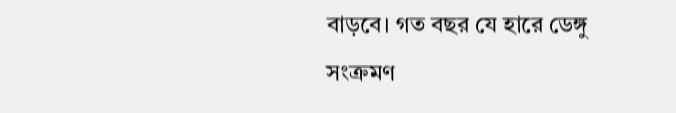বাড়বে। গত বছর যে হারে ডেঙ্গু সংক্রমণ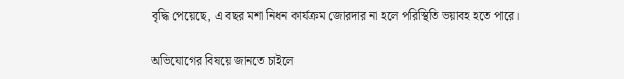বৃদ্ধি পেয়েছে, এ বছর মশা নিধন কার্যক্রম জোরদার না হলে পরিস্থিতি ভয়াবহ হতে পারে।

অভিযোগের বিষয়ে জানতে চাইলে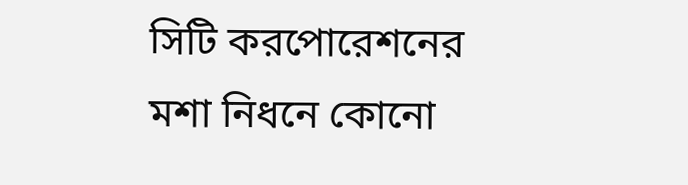সিটি করপোরেশনের মশা নিধনে কোনো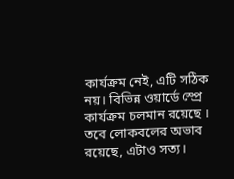কার্যক্রম নেই, এটি সঠিক নয়। বিভিন্ন ওয়ার্ডে স্প্রে কার্যক্রম চলমান রয়েছে । তবে লোকবলের অভাব রয়েছে, এটাও সত্য।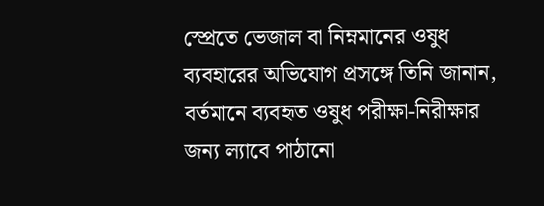স্প্রেতে ভেজাল বা নিম্নমানের ওষুধ ব্যবহারের অভিযোগ প্রসঙ্গে তিনি জানান, বর্তমানে ব্যবহৃত ওষুধ পরীক্ষা-নিরীক্ষার জন্য ল্যাবে পাঠানো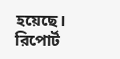হয়েছে। রিপোর্ট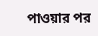পাওয়ার পর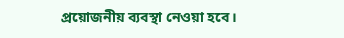প্রয়োজনীয় ব্যবস্থা নেওয়া হবে।